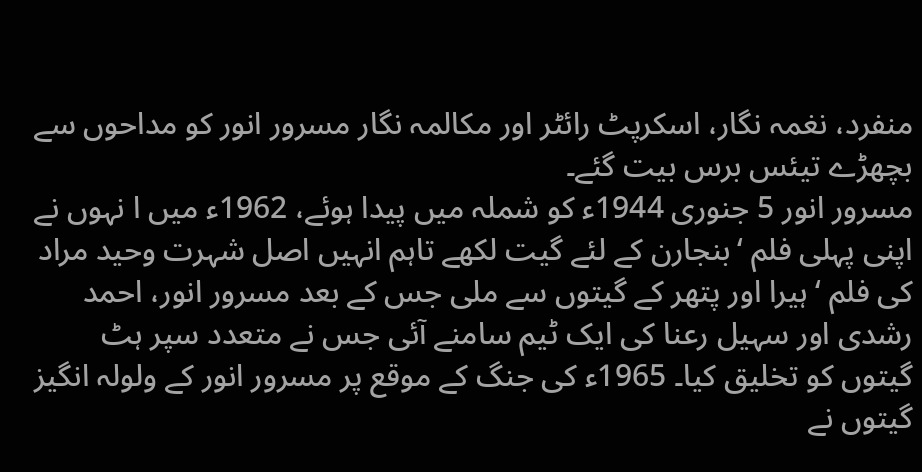منفرد، نغمہ نگار، اسکرپٹ رائٹر اور مکالمہ نگار مسرور انور کو مداحوں سے بچھڑے تیئس برس بیت گئے۔
مسرور انور 5 جنوری 1944ء کو شملہ میں پیدا ہوئے، 1962ء میں ا نہوں نے اپنی پہلی فلم ‘بنجارن کے لئے گیت لکھے تاہم انہیں اصل شہرت وحید مراد کی فلم ‘ہیرا اور پتھر کے گیتوں سے ملی جس کے بعد مسرور انور، احمد رشدی اور سہیل رعنا کی ایک ٹیم سامنے آئی جس نے متعدد سپر ہٹ گیتوں کو تخلیق کیا۔ 1965ء کی جنگ کے موقع پر مسرور انور کے ولولہ انگیز گیتوں نے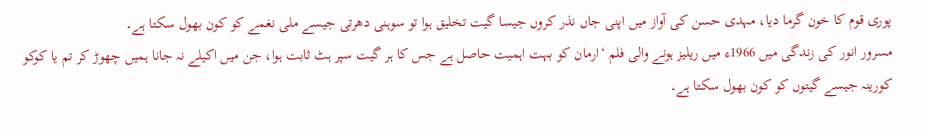پوری قوم کا خون گرما دیا، مہدی حسن کی آواز میں اپنی جاں نذر کروں جیسا گیت تخلیق ہوا تو سوہنی دھرتی جیسے ملی نغمے کو کون بھول سکتا ہے۔
مسرور انور کی زندگی میں 1966ء میں ریلیز ہونے والی فلم ‘ارمان کو بہت اہمیت حاصل ہے جس کا ہر گیت سپر ہٹ ثابت ہوا، جن میں اکیلے نہ جانا ہمیں چھوڑ کر تم یا کوکو کورینہ جیسے گیتوں کو کون بھول سکتا ہے۔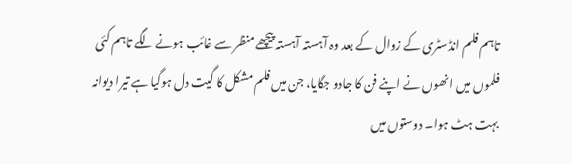تاہم فلم انڈسٹری کے زوال کے بعد وہ آہستہ آہستہ پیچھے منظر سے غائب ہونے لگے تاہم کئی فلموں میں انھوں نے اپنے فن کا جادو جگایا، جن میں فلم مشکل کا گیت دل ہوگیا ہے تیرا دیوانہ بہت ہٹ ہوا۔ دوستوں میں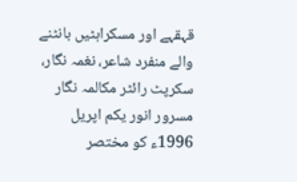قہقہے اور مسکراہٹیں بانٹنے والے منفرد شاعر، نغمہ نگار، سکرپٹ رائٹر مکالمہ نگار مسرور انور یکم اپریل 1996ء کو مختصر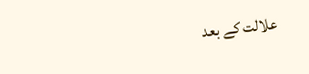علالت کے بعد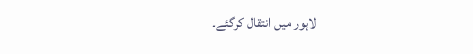لاہور میں انتقال کرگئے۔